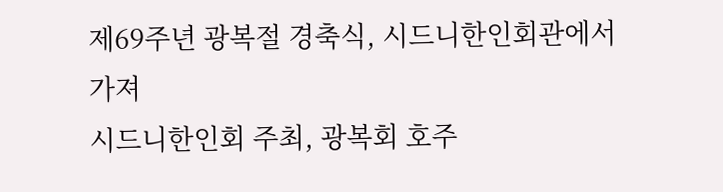제69주년 광복절 경축식, 시드니한인회관에서 가져
시드니한인회 주최, 광복회 호주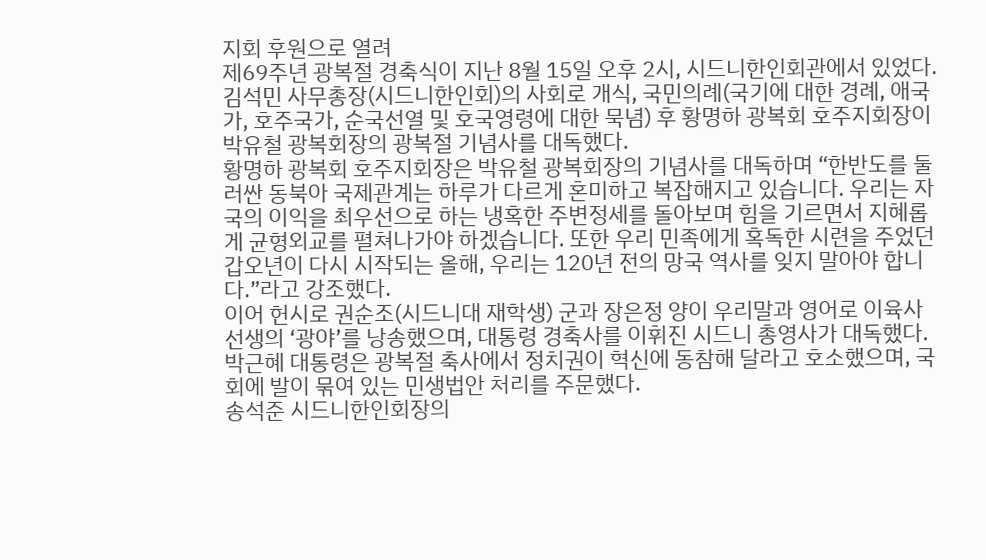지회 후원으로 열려
제69주년 광복절 경축식이 지난 8월 15일 오후 2시, 시드니한인회관에서 있었다.
김석민 사무총장(시드니한인회)의 사회로 개식, 국민의례(국기에 대한 경례, 애국가, 호주국가, 순국선열 및 호국영령에 대한 묵념) 후 황명하 광복회 호주지회장이 박유철 광복회장의 광복절 기념사를 대독했다.
황명하 광복회 호주지회장은 박유철 광복회장의 기념사를 대독하며 “한반도를 둘러싼 동북아 국제관계는 하루가 다르게 혼미하고 복잡해지고 있습니다. 우리는 자국의 이익을 최우선으로 하는 냉혹한 주변정세를 돌아보며 힘을 기르면서 지혜롭게 균형외교를 펼쳐나가야 하겠습니다. 또한 우리 민족에게 혹독한 시련을 주었던 갑오년이 다시 시작되는 올해, 우리는 120년 전의 망국 역사를 잊지 말아야 합니다.”라고 강조했다.
이어 헌시로 권순조(시드니대 재학생) 군과 장은정 양이 우리말과 영어로 이육사 선생의 ‘광야’를 낭송했으며, 대통령 경축사를 이휘진 시드니 총영사가 대독했다.
박근혜 대통령은 광복절 축사에서 정치권이 혁신에 동참해 달라고 호소했으며, 국회에 발이 묶여 있는 민생법안 처리를 주문했다.
송석준 시드니한인회장의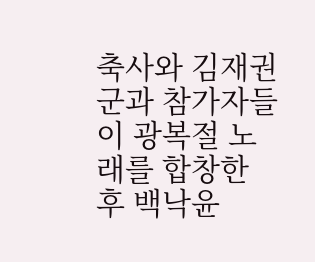축사와 김재권 군과 참가자들이 광복절 노래를 합창한 후 백낙윤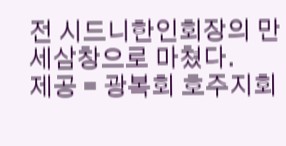전 시드니한인회장의 만세삼창으로 마쳤다.
제공 = 광복회 호주지회